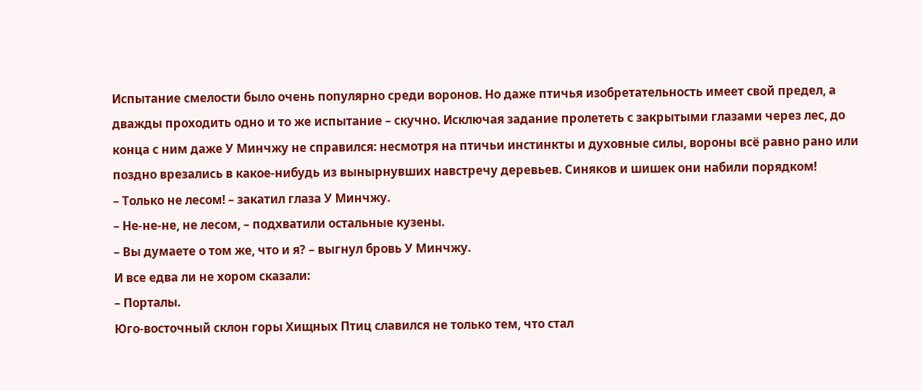Испытание смелости было очень популярно среди воронов. Но даже птичья изобретательность имеет свой предел, а дважды проходить одно и то же испытание – скучно. Исключая задание пролететь с закрытыми глазами через лес, до конца с ним даже У Минчжу не справился: несмотря на птичьи инстинкты и духовные силы, вороны всё равно рано или поздно врезались в какое-нибудь из вынырнувших навстречу деревьев. Синяков и шишек они набили порядком!
– Только не лесом! – закатил глаза У Минчжу.
– Не-не-не, не лесом, – подхватили остальные кузены.
– Вы думаете о том же, что и я? – выгнул бровь У Минчжу.
И все едва ли не хором сказали:
– Порталы.
Юго-восточный склон горы Хищных Птиц славился не только тем, что стал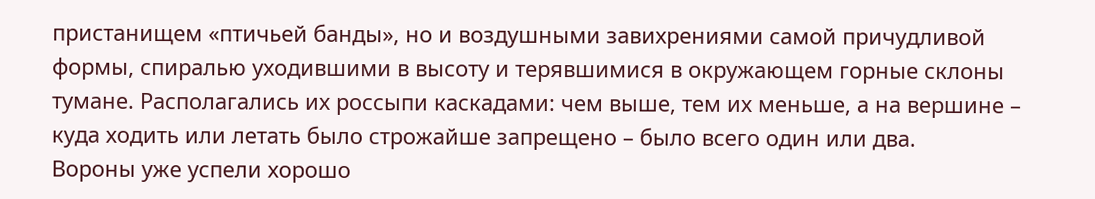пристанищем «птичьей банды», но и воздушными завихрениями самой причудливой формы, спиралью уходившими в высоту и терявшимися в окружающем горные склоны тумане. Располагались их россыпи каскадами: чем выше, тем их меньше, а на вершине – куда ходить или летать было строжайше запрещено – было всего один или два.
Вороны уже успели хорошо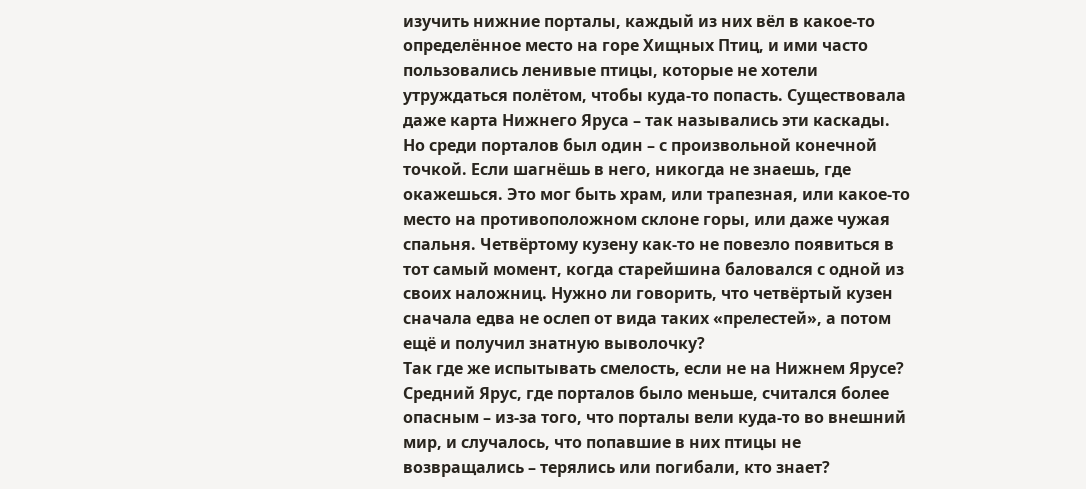изучить нижние порталы, каждый из них вёл в какое-то определённое место на горе Хищных Птиц, и ими часто пользовались ленивые птицы, которые не хотели утруждаться полётом, чтобы куда-то попасть. Существовала даже карта Нижнего Яруса – так назывались эти каскады.
Но среди порталов был один – с произвольной конечной точкой. Если шагнёшь в него, никогда не знаешь, где окажешься. Это мог быть храм, или трапезная, или какое-то место на противоположном склоне горы, или даже чужая спальня. Четвёртому кузену как-то не повезло появиться в тот самый момент, когда старейшина баловался с одной из своих наложниц. Нужно ли говорить, что четвёртый кузен сначала едва не ослеп от вида таких «прелестей», а потом ещё и получил знатную выволочку?
Так где же испытывать смелость, если не на Нижнем Ярусе?
Средний Ярус, где порталов было меньше, считался более опасным – из-за того, что порталы вели куда-то во внешний мир, и случалось, что попавшие в них птицы не возвращались – терялись или погибали, кто знает?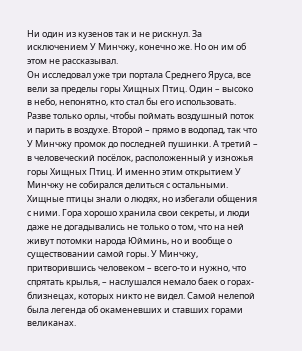Ни один из кузенов так и не рискнул. За исключением У Минчжу, конечно же. Но он им об этом не рассказывал.
Он исследовал уже три портала Среднего Яруса, все вели за пределы горы Хищных Птиц. Один – высоко в небо, непонятно, кто стал бы его использовать. Разве только орлы, чтобы поймать воздушный поток и парить в воздухе. Второй – прямо в водопад, так что У Минчжу промок до последней пушинки. А третий – в человеческий посёлок, расположенный у изножья горы Хищных Птиц. И именно этим открытием У Минчжу не собирался делиться с остальными.
Хищные птицы знали о людях, но избегали общения с ними. Гора хорошо хранила свои секреты, и люди даже не догадывались не только о том, что на ней живут потомки народа Юйминь, но и вообще о существовании самой горы. У Минчжу, притворившись человеком – всего-то и нужно, что спрятать крылья, – наслушался немало баек о горах-близнецах, которых никто не видел. Самой нелепой была легенда об окаменевших и ставших горами великанах.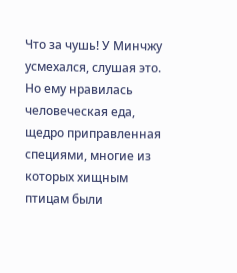Что за чушь! У Минчжу усмехался, слушая это.
Но ему нравилась человеческая еда, щедро приправленная специями, многие из которых хищным птицам были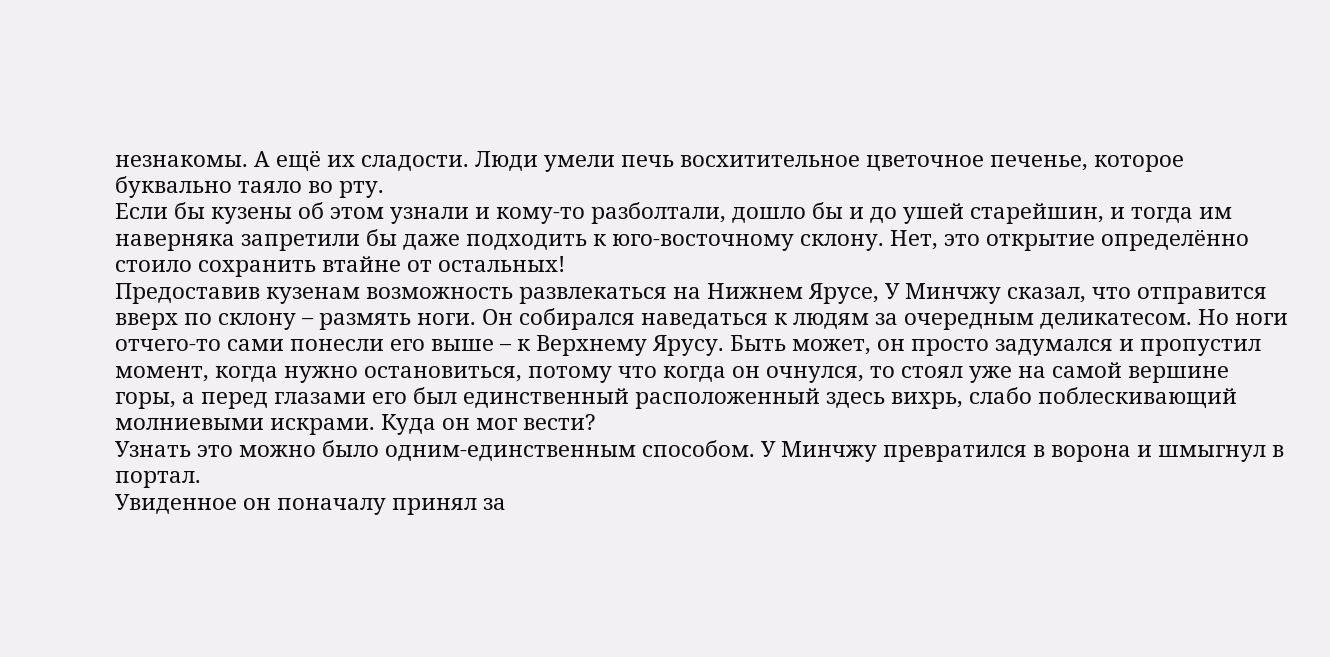незнакомы. А ещё их сладости. Люди умели печь восхитительное цветочное печенье, которое буквально таяло во рту.
Если бы кузены об этом узнали и кому-то разболтали, дошло бы и до ушей старейшин, и тогда им наверняка запретили бы даже подходить к юго-восточному склону. Нет, это открытие определённо стоило сохранить втайне от остальных!
Предоставив кузенам возможность развлекаться на Нижнем Ярусе, У Минчжу сказал, что отправится вверх по склону – размять ноги. Он собирался наведаться к людям за очередным деликатесом. Но ноги отчего-то сами понесли его выше – к Верхнему Ярусу. Быть может, он просто задумался и пропустил момент, когда нужно остановиться, потому что когда он очнулся, то стоял уже на самой вершине горы, а перед глазами его был единственный расположенный здесь вихрь, слабо поблескивающий молниевыми искрами. Куда он мог вести?
Узнать это можно было одним-единственным способом. У Минчжу превратился в ворона и шмыгнул в портал.
Увиденное он поначалу принял за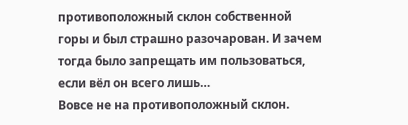противоположный склон собственной горы и был страшно разочарован. И зачем тогда было запрещать им пользоваться, если вёл он всего лишь…
Вовсе не на противоположный склон.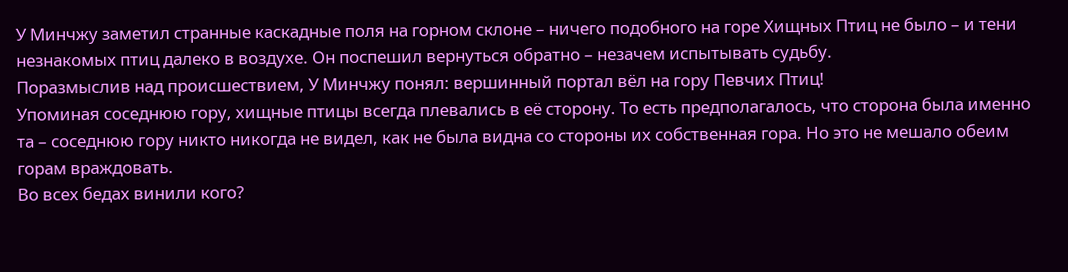У Минчжу заметил странные каскадные поля на горном склоне – ничего подобного на горе Хищных Птиц не было – и тени незнакомых птиц далеко в воздухе. Он поспешил вернуться обратно – незачем испытывать судьбу.
Поразмыслив над происшествием, У Минчжу понял: вершинный портал вёл на гору Певчих Птиц!
Упоминая соседнюю гору, хищные птицы всегда плевались в её сторону. То есть предполагалось, что сторона была именно та – соседнюю гору никто никогда не видел, как не была видна со стороны их собственная гора. Но это не мешало обеим горам враждовать.
Во всех бедах винили кого?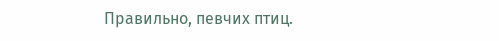Правильно, певчих птиц.